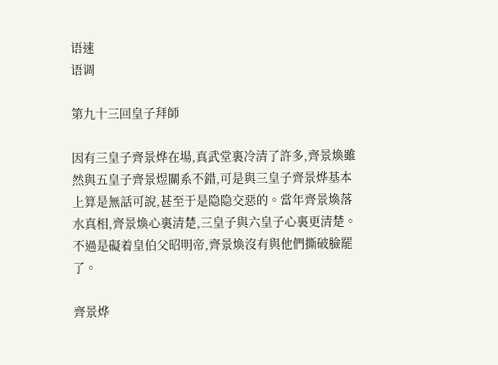语速
语调

第九十三回皇子拜師

因有三皇子齊景烨在場,真武堂裏冷清了許多,齊景煥雖然與五皇子齊景煜關系不錯,可是與三皇子齊景烨基本上算是無話可說,甚至于是隐隐交惡的。當年齊景煥落水真相,齊景煥心裏清楚,三皇子與六皇子心裏更清楚。不過是礙着皇伯父昭明帝,齊景煥沒有與他們撕破臉罷了。

齊景烨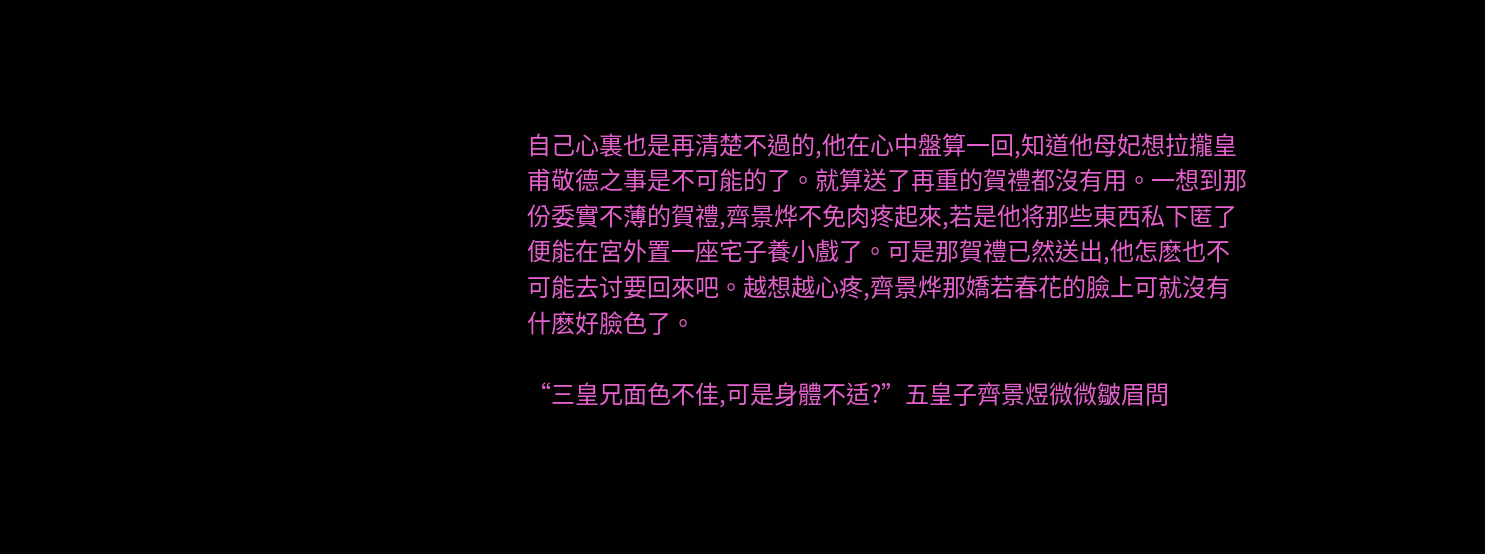自己心裏也是再清楚不過的,他在心中盤算一回,知道他母妃想拉攏皇甫敬德之事是不可能的了。就算送了再重的賀禮都沒有用。一想到那份委實不薄的賀禮,齊景烨不免肉疼起來,若是他将那些東西私下匿了便能在宮外置一座宅子養小戲了。可是那賀禮已然送出,他怎麽也不可能去讨要回來吧。越想越心疼,齊景烨那嬌若春花的臉上可就沒有什麽好臉色了。

“三皇兄面色不佳,可是身體不适?”五皇子齊景煜微微皺眉問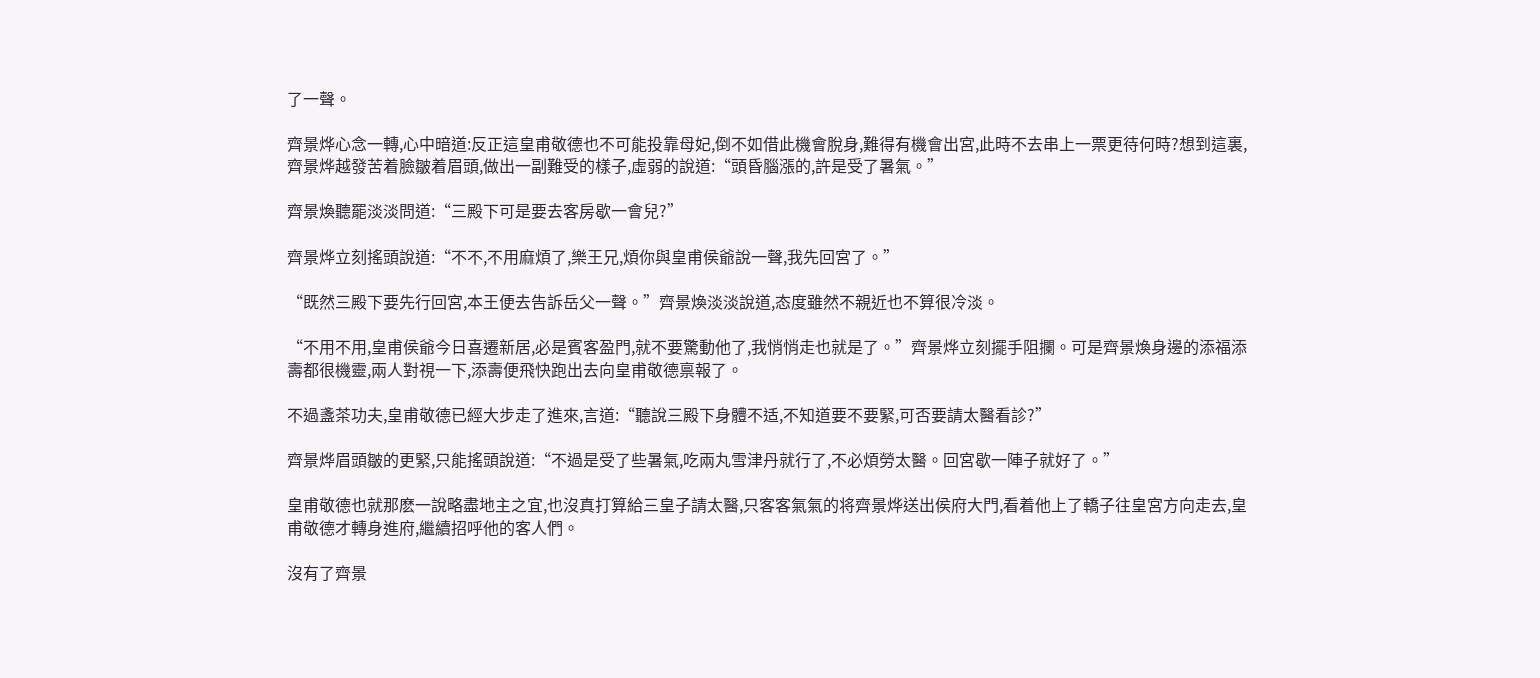了一聲。

齊景烨心念一轉,心中暗道:反正這皇甫敬德也不可能投靠母妃,倒不如借此機會脫身,難得有機會出宮,此時不去串上一票更待何時?想到這裏,齊景烨越發苦着臉皺着眉頭,做出一副難受的樣子,虛弱的說道:“頭昏腦漲的,許是受了暑氣。”

齊景煥聽罷淡淡問道:“三殿下可是要去客房歇一會兒?”

齊景烨立刻搖頭說道:“不不,不用麻煩了,樂王兄,煩你與皇甫侯爺說一聲,我先回宮了。”

“既然三殿下要先行回宮,本王便去告訴岳父一聲。”齊景煥淡淡說道,态度雖然不親近也不算很冷淡。

“不用不用,皇甫侯爺今日喜遷新居,必是賓客盈門,就不要驚動他了,我悄悄走也就是了。”齊景烨立刻擺手阻攔。可是齊景煥身邊的添福添壽都很機靈,兩人對視一下,添壽便飛快跑出去向皇甫敬德禀報了。

不過盞茶功夫,皇甫敬德已經大步走了進來,言道:“聽說三殿下身體不适,不知道要不要緊,可否要請太醫看診?”

齊景烨眉頭皺的更緊,只能搖頭說道:“不過是受了些暑氣,吃兩丸雪津丹就行了,不必煩勞太醫。回宮歇一陣子就好了。”

皇甫敬德也就那麽一說略盡地主之宜,也沒真打算給三皇子請太醫,只客客氣氣的将齊景烨送出侯府大門,看着他上了轎子往皇宮方向走去,皇甫敬德才轉身進府,繼續招呼他的客人們。

沒有了齊景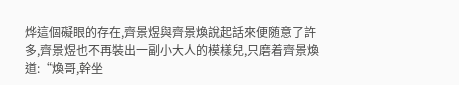烨這個礙眼的存在,齊景煜與齊景煥說起話來便随意了許多,齊景煜也不再裝出一副小大人的模樣兒,只磨着齊景煥道:“煥哥,幹坐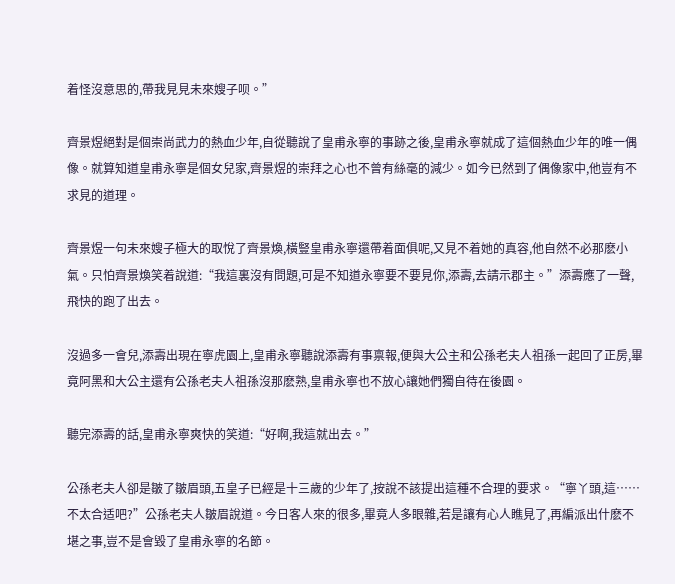着怪沒意思的,帶我見見未來嫂子呗。”

齊景煜絕對是個崇尚武力的熱血少年,自從聽說了皇甫永寧的事跡之後,皇甫永寧就成了這個熱血少年的唯一偶像。就算知道皇甫永寧是個女兒家,齊景煜的崇拜之心也不曾有絲毫的減少。如今已然到了偶像家中,他豈有不求見的道理。

齊景煜一句未來嫂子極大的取悅了齊景煥,橫豎皇甫永寧還帶着面俱呢,又見不着她的真容,他自然不必那麽小氣。只怕齊景煥笑着說道:“我這裏沒有問題,可是不知道永寧要不要見你,添壽,去請示郡主。”添壽應了一聲,飛快的跑了出去。

沒過多一會兒,添壽出現在寧虎園上,皇甫永寧聽說添壽有事禀報,便與大公主和公孫老夫人祖孫一起回了正房,畢竟阿黑和大公主還有公孫老夫人祖孫沒那麽熟,皇甫永寧也不放心讓她們獨自待在後園。

聽完添壽的話,皇甫永寧爽快的笑道:“好啊,我這就出去。”

公孫老夫人卻是皺了皺眉頭,五皇子已經是十三歲的少年了,按說不該提出這種不合理的要求。“寧丫頭,這……不太合适吧?”公孫老夫人皺眉說道。今日客人來的很多,畢竟人多眼雜,若是讓有心人瞧見了,再編派出什麽不堪之事,豈不是會毀了皇甫永寧的名節。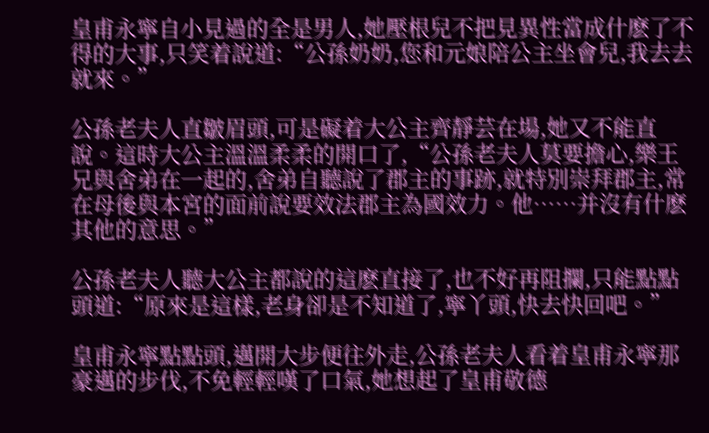皇甫永寧自小見過的全是男人,她壓根兒不把見異性當成什麽了不得的大事,只笑着說道:“公孫奶奶,您和元娘陪公主坐會兒,我去去就來。”

公孫老夫人直皺眉頭,可是礙着大公主齊靜芸在場,她又不能直說。這時大公主溫溫柔柔的開口了,“公孫老夫人莫要擔心,樂王兄與舍弟在一起的,舍弟自聽說了郡主的事跡,就特別崇拜郡主,常在母後與本宮的面前說要效法郡主為國效力。他……并沒有什麽其他的意思。”

公孫老夫人聽大公主都說的這麽直接了,也不好再阻攔,只能點點頭道:“原來是這樣,老身卻是不知道了,寧丫頭,快去快回吧。”

皇甫永寧點點頭,邁開大步便往外走,公孫老夫人看着皇甫永寧那豪邁的步伐,不免輕輕嘆了口氣,她想起了皇甫敬德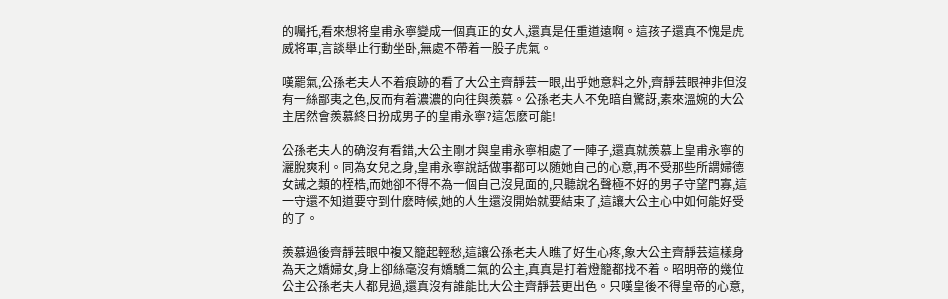的囑托,看來想将皇甫永寧變成一個真正的女人,還真是任重道遠啊。這孩子還真不愧是虎威将軍,言談舉止行動坐卧,無處不帶着一股子虎氣。

嘆罷氣,公孫老夫人不着痕跡的看了大公主齊靜芸一眼,出乎她意料之外,齊靜芸眼神非但沒有一絲鄙夷之色,反而有着濃濃的向往與羨慕。公孫老夫人不免暗自驚訝,素來溫婉的大公主居然會羨慕終日扮成男子的皇甫永寧?這怎麽可能!

公孫老夫人的确沒有看錯,大公主剛才與皇甫永寧相處了一陣子,還真就羨慕上皇甫永寧的灑脫爽利。同為女兒之身,皇甫永寧說話做事都可以随她自己的心意,再不受那些所謂婦德女誡之類的桎梏,而她卻不得不為一個自己沒見面的,只聽說名聲極不好的男子守望門寡,這一守還不知道要守到什麽時候,她的人生還沒開始就要結束了,這讓大公主心中如何能好受的了。

羨慕過後齊靜芸眼中複又籠起輕愁,這讓公孫老夫人瞧了好生心疼,象大公主齊靜芸這樣身為天之嬌婦女,身上卻絲毫沒有嬌驕二氣的公主,真真是打着燈籠都找不着。昭明帝的幾位公主公孫老夫人都見過,還真沒有誰能比大公主齊靜芸更出色。只嘆皇後不得皇帝的心意,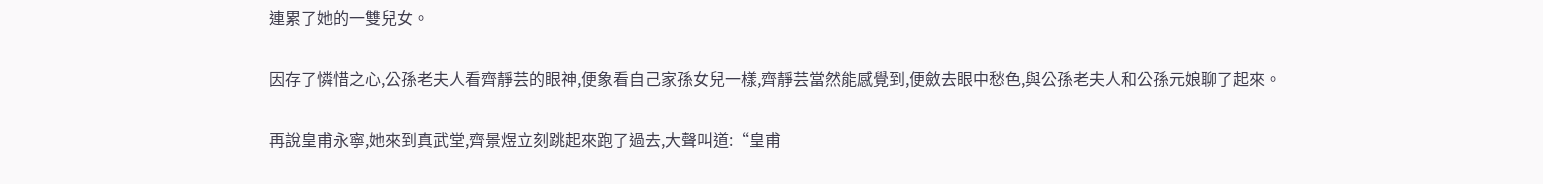連累了她的一雙兒女。

因存了憐惜之心,公孫老夫人看齊靜芸的眼神,便象看自己家孫女兒一樣,齊靜芸當然能感覺到,便斂去眼中愁色,與公孫老夫人和公孫元娘聊了起來。

再說皇甫永寧,她來到真武堂,齊景煜立刻跳起來跑了過去,大聲叫道:“皇甫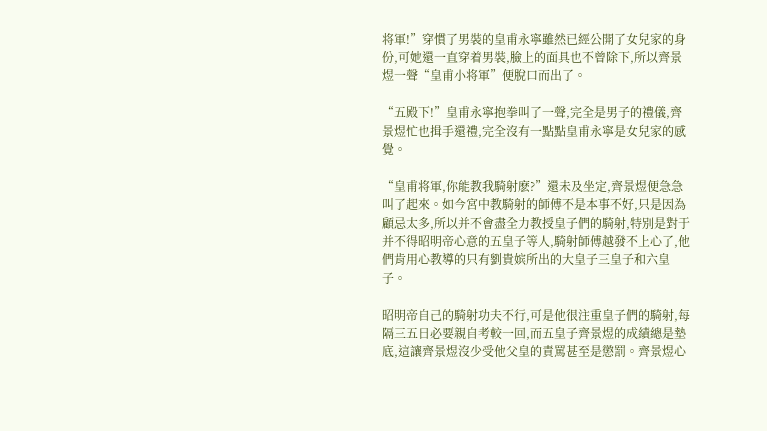将軍!”穿慣了男裝的皇甫永寧雖然已經公開了女兒家的身份,可她還一直穿着男裝,臉上的面具也不曾除下,所以齊景煜一聲“皇甫小将軍”便脫口而出了。

“五殿下!”皇甫永寧抱拳叫了一聲,完全是男子的禮儀,齊景煜忙也揖手還禮,完全沒有一點點皇甫永寧是女兒家的感覺。

“皇甫将軍,你能教我騎射麽?”還未及坐定,齊景煜便急急叫了起來。如今宮中教騎射的師傅不是本事不好,只是因為顧忌太多,所以并不會盡全力教授皇子們的騎射,特別是對于并不得昭明帝心意的五皇子等人,騎射師傅越發不上心了,他們肯用心教導的只有劉貴嫔所出的大皇子三皇子和六皇子。

昭明帝自己的騎射功夫不行,可是他很注重皇子們的騎射,每隔三五日必要親自考較一回,而五皇子齊景煜的成績總是墊底,這讓齊景煜沒少受他父皇的責罵甚至是懲罰。齊景煜心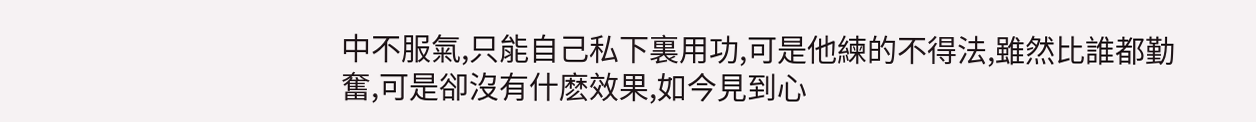中不服氣,只能自己私下裏用功,可是他練的不得法,雖然比誰都勤奮,可是卻沒有什麽效果,如今見到心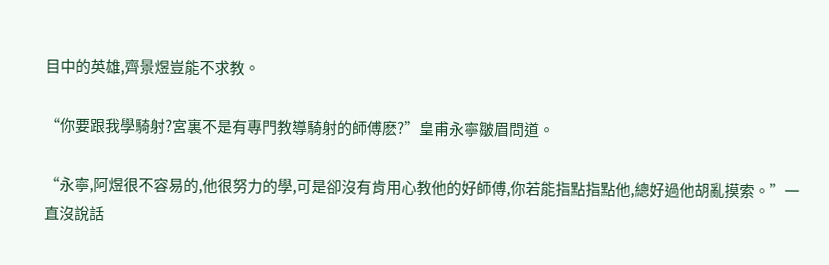目中的英雄,齊景煜豈能不求教。

“你要跟我學騎射?宮裏不是有專門教導騎射的師傅麽?”皇甫永寧皺眉問道。

“永寧,阿煜很不容易的,他很努力的學,可是卻沒有肯用心教他的好師傅,你若能指點指點他,總好過他胡亂摸索。”一直沒說話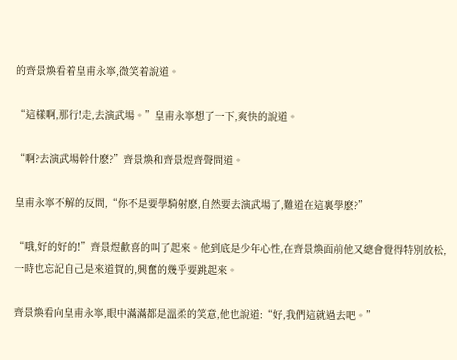的齊景煥看着皇甫永寧,微笑着說道。

“這樣啊,那行!走,去演武場。”皇甫永寧想了一下,爽快的說道。

“啊?去演武場幹什麽?”齊景煥和齊景煜齊聲問道。

皇甫永寧不解的反問,“你不是要學騎射麽,自然要去演武場了,難道在這裏學麽?”

“哦,好的好的!”齊景煜歡喜的叫了起來。他到底是少年心性,在齊景煥面前他又總會覺得特別放松,一時也忘記自己是來道賀的,興奮的幾乎要跳起來。

齊景煥看向皇甫永寧,眼中滿滿都是溫柔的笑意,他也說道:“好,我們這就過去吧。”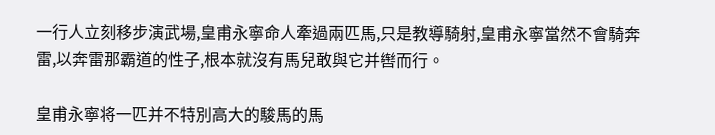一行人立刻移步演武場,皇甫永寧命人牽過兩匹馬,只是教導騎射,皇甫永寧當然不會騎奔雷,以奔雷那霸道的性子,根本就沒有馬兒敢與它并辔而行。

皇甫永寧将一匹并不特別高大的駿馬的馬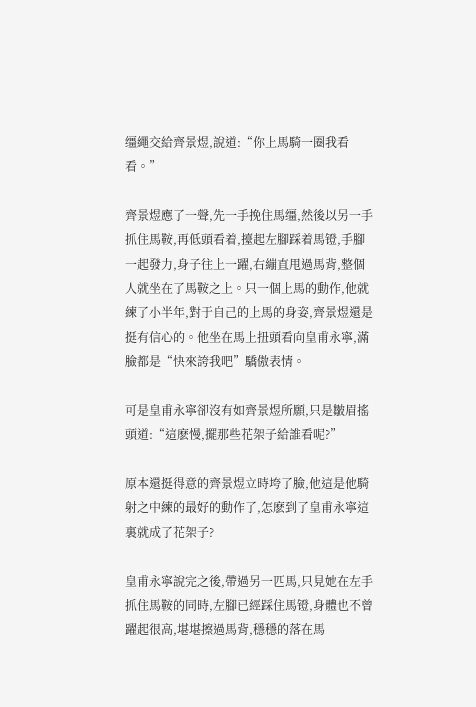缰繩交給齊景煜,說道:“你上馬騎一圈我看看。”

齊景煜應了一聲,先一手挽住馬缰,然後以另一手抓住馬鞍,再低頭看着,擡起左腳踩着馬镫,手腳一起發力,身子往上一躍,右繃直甩過馬背,整個人就坐在了馬鞍之上。只一個上馬的動作,他就練了小半年,對于自己的上馬的身姿,齊景煜還是挺有信心的。他坐在馬上扭頭看向皇甫永寧,滿臉都是“快來誇我吧”驕傲表情。

可是皇甫永寧卻沒有如齊景煜所願,只是皺眉搖頭道:“這麽慢,擺那些花架子給誰看呢?”

原本還挺得意的齊景煜立時垮了臉,他這是他騎射之中練的最好的動作了,怎麽到了皇甫永寧這裏就成了花架子?

皇甫永寧說完之後,帶過另一匹馬,只見她在左手抓住馬鞍的同時,左腳已經踩住馬镫,身體也不曾躍起很高,堪堪擦過馬背,穩穩的落在馬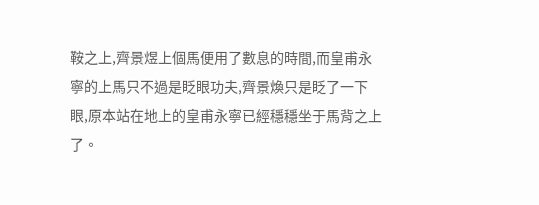鞍之上,齊景煜上個馬便用了數息的時間,而皇甫永寧的上馬只不過是眨眼功夫,齊景煥只是眨了一下眼,原本站在地上的皇甫永寧已經穩穩坐于馬背之上了。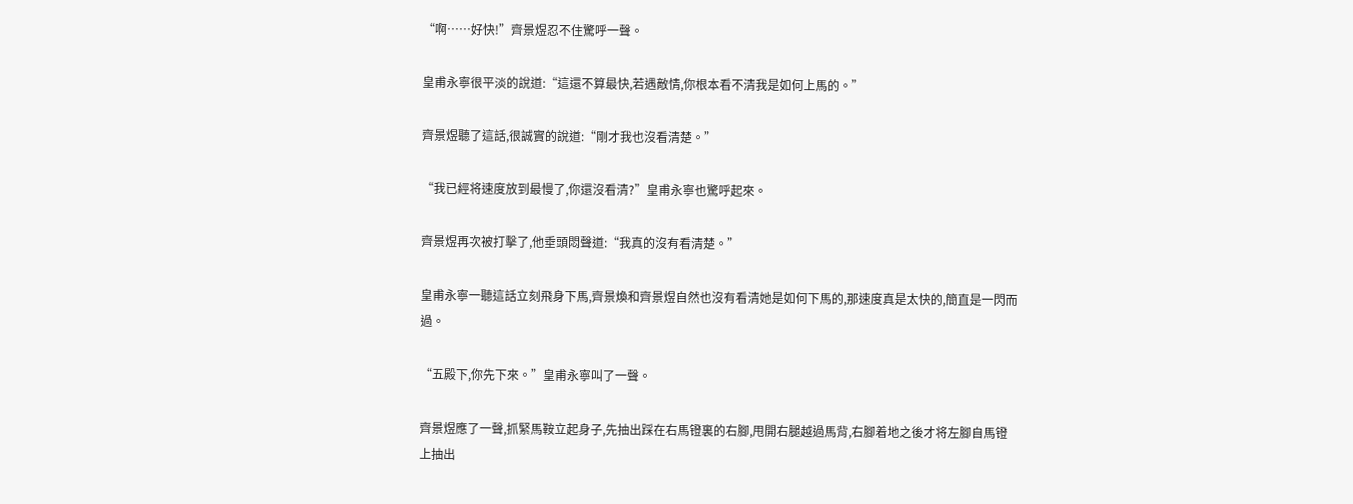“啊……好快!”齊景煜忍不住驚呼一聲。

皇甫永寧很平淡的說道:“這還不算最快,若遇敵情,你根本看不清我是如何上馬的。”

齊景煜聽了這話,很誠實的說道:“剛才我也沒看清楚。”

“我已經将速度放到最慢了,你還沒看清?”皇甫永寧也驚呼起來。

齊景煜再次被打擊了,他垂頭悶聲道:“我真的沒有看清楚。”

皇甫永寧一聽這話立刻飛身下馬,齊景煥和齊景煜自然也沒有看清她是如何下馬的,那速度真是太快的,簡直是一閃而過。

“五殿下,你先下來。”皇甫永寧叫了一聲。

齊景煜應了一聲,抓緊馬鞍立起身子,先抽出踩在右馬镫裏的右腳,甩開右腿越過馬背,右腳着地之後才将左腳自馬镫上抽出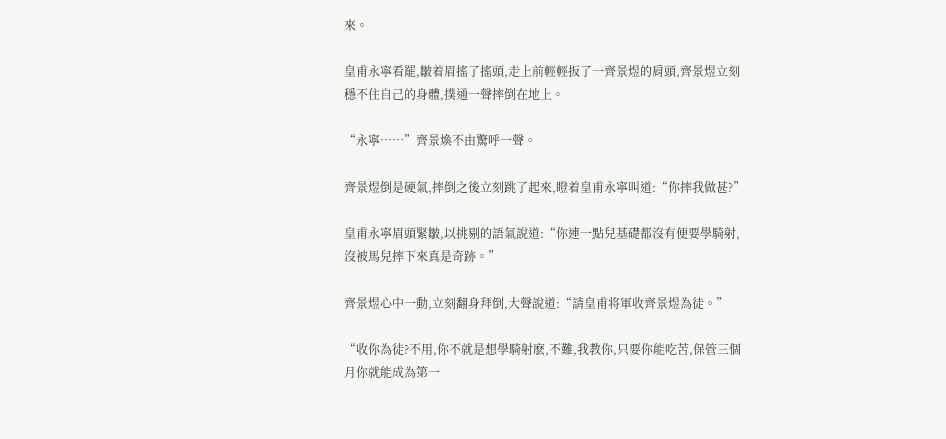來。

皇甫永寧看罷,皺着眉搖了搖頭,走上前輕輕扳了一齊景煜的肩頭,齊景煜立刻穩不住自己的身體,撲通一聲摔倒在地上。

“永寧……”齊景煥不由驚呼一聲。

齊景煜倒是硬氣,摔倒之後立刻跳了起來,瞪着皇甫永寧叫道:“你摔我做甚?”

皇甫永寧眉頭緊皺,以挑剔的語氣說道:“你連一點兒基礎都沒有便要學騎射,沒被馬兒摔下來真是奇跡。”

齊景煜心中一動,立刻翻身拜倒,大聲說道:“請皇甫将軍收齊景煜為徒。”

“收你為徒?不用,你不就是想學騎射麽,不難,我教你,只要你能吃苦,保管三個月你就能成為第一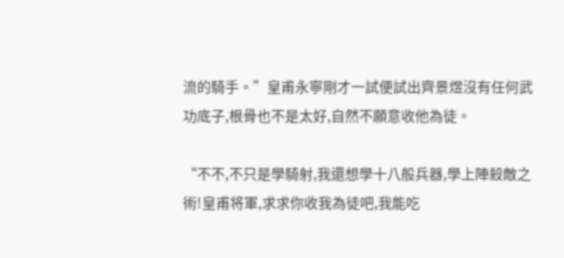流的騎手。”皇甫永寧剛才一試便試出齊景煜沒有任何武功底子,根骨也不是太好,自然不願意收他為徒。

“不不,不只是學騎射,我還想學十八般兵器,學上陣殺敵之術!皇甫将軍,求求你收我為徒吧,我能吃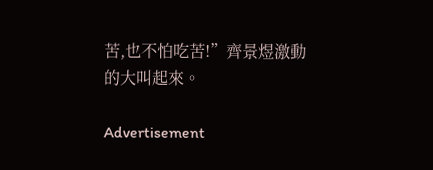苦,也不怕吃苦!”齊景煜激動的大叫起來。

Advertisement